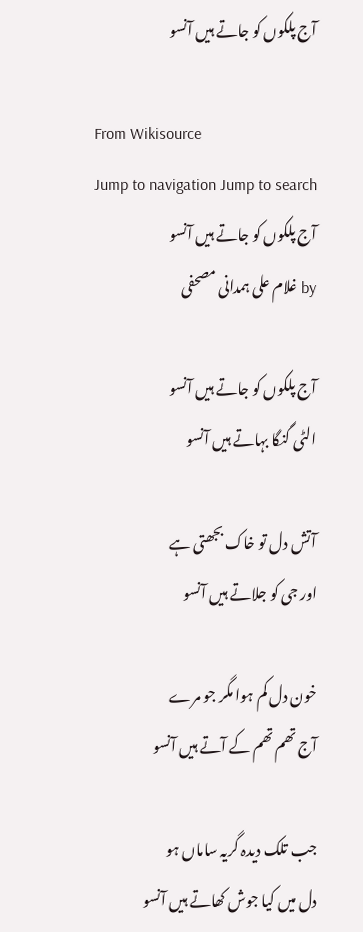آج پلکوں کو جاتے ہیں آنسو

From Wikisource
Jump to navigation Jump to search
آج پلکوں کو جاتے ہیں آنسو
by غلام علی ہمدانی مصحفی

آج پلکوں کو جاتے ہیں آنسو
الٹی گنگا بہاتے ہیں آنسو

آتش دل تو خاک بجھتی ہے
اور جی کو جلاتے ہیں آنسو

خون دل کم ہوا مگر جو مرے
آج تھم تھم کے آتے ہیں آنسو

جب تلک دیدہ گریہ ساماں ہو
دل میں کیا جوش کھاتے ہیں آنسو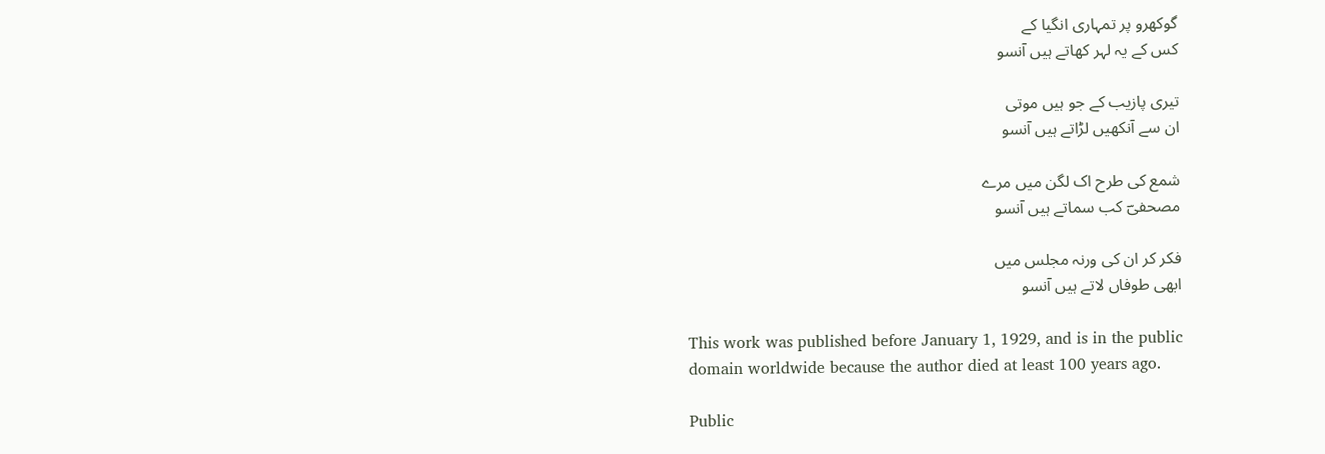گوکھرو پر تمہاری انگیا کے
کس کے یہ لہر کھاتے ہیں آنسو

تیری پازیب کے جو ہیں موتی
ان سے آنکھیں لڑاتے ہیں آنسو

شمع کی طرح اک لگن میں مرے
مصحفیؔ کب سماتے ہیں آنسو

فکر کر ان کی ورنہ مجلس میں
ابھی طوفاں لاتے ہیں آنسو

This work was published before January 1, 1929, and is in the public domain worldwide because the author died at least 100 years ago.

Public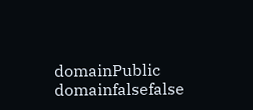domainPublic domainfalsefalse